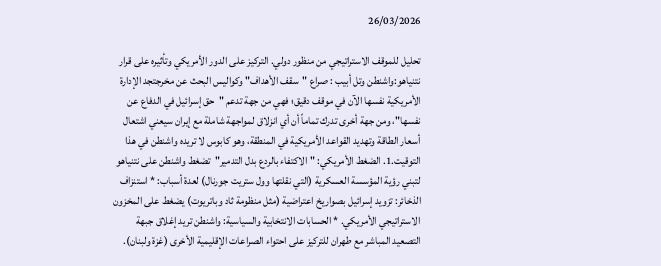26/03/2026

تحليل للموقف الاستراتيجي من منظور دولي. التركيز على الدور الأمريكي وتأثيره على قرار نتنياهو:واشنطن وتل أبيب : صراع "سقف الأهداف" وكواليس البحث عن مخرجتجد الإدارة الأمريكية نفسها الآن في موقف دقيق؛ فهي من جهة تدعم "حق إسرائيل في الدفاع عن نفسها"، ومن جهة أخرى تدرك تماماً أن أي انزلاق لمواجهة شاملة مع إيران سيعني اشتعال أسعار الطاقة وتهديد القواعد الأمريكية في المنطقة، وهو كابوس لا تريده واشنطن في هذا التوقيت.1. الضغط الأمريكي: "الاكتفاء بالردع بدل التدمير"تضغط واشنطن على نتنياهو لتبني رؤية المؤسسة العسكرية (التي نقلتها وول ستريت جورنال) لعدة أسباب: * استنزاف الذخائر: تزويد إسرائيل بصواريخ اعتراضية (مثل منظومة ثاد وباتريوت) يضغط على المخزون الاستراتيجي الأمريكي. * الحسابات الانتخابية والسياسية: واشنطن تريد إغلاق جبهة التصعيد المباشر مع طهران للتركيز على احتواء الصراعات الإقليمية الأخرى (غزة ولبنان).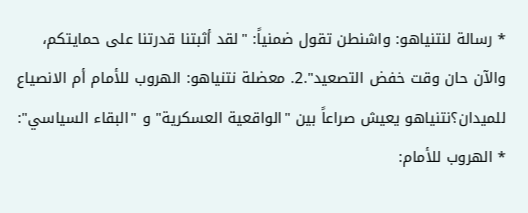* رسالة لنتنياهو: واشنطن تقول ضمنياً: "لقد أثبتنا قدرتنا على حمايتكم، والآن حان وقت خفض التصعيد".2. معضلة نتنياهو: الهروب للأمام أم الانصياع للميدان؟نتنياهو يعيش صراعاً بين "الواقعية العسكرية" و "البقاء السياسي": * الهروب للأمام: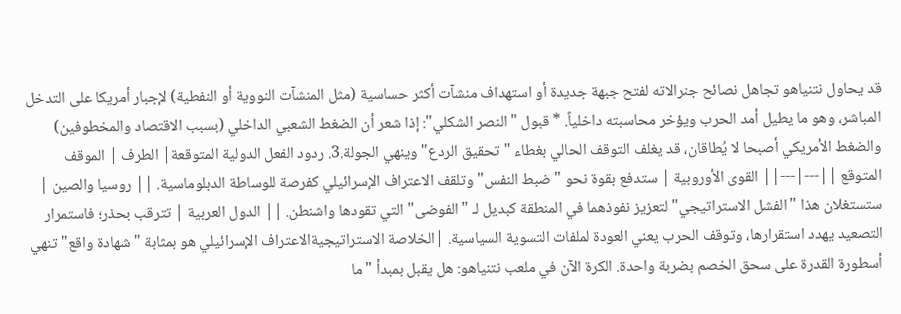قد يحاول نتنياهو تجاهل نصائح جنرالاته لفتح جبهة جديدة أو استهداف منشآت أكثر حساسية (مثل المنشآت النووية أو النفطية) لإجبار أمريكا على التدخل المباشر، وهو ما يطيل أمد الحرب ويؤخر محاسبته داخلياً. * قبول "النصر الشكلي": إذا شعر أن الضغط الشعبي الداخلي (بسبب الاقتصاد والمخطوفين) والضغط الأمريكي أصبحا لا يُطاقان، قد يغلف التوقف الحالي بغطاء "تحقيق الردع" وينهي الجولة.3. ردود الفعل الدولية المتوقعة| الطرف | الموقف المتوقع ||---|---|| القوى الأوروبية | ستدفع بقوة نحو "ضبط النفس" وتلقف الاعتراف الإسرائيلي كفرصة للوساطة الدبلوماسية. || روسيا والصين | ستستغلان هذا "الفشل الاستراتيجي" لتعزيز نفوذهما في المنطقة كبديل لـ "الفوضى" التي تقودها واشنطن. || الدول العربية | تترقب بحذر؛ فاستمرار التصعيد يهدد استقرارها، وتوقف الحرب يعني العودة لملفات التسوية السياسية. |الخلاصة الاستراتيجيةالاعتراف الإسرائيلي هو بمثابة "شهادة واقع" تنهي أسطورة القدرة على سحق الخصم بضربة واحدة. الكرة الآن في ملعب نتنياهو: هل يقبل بمبدأ "ما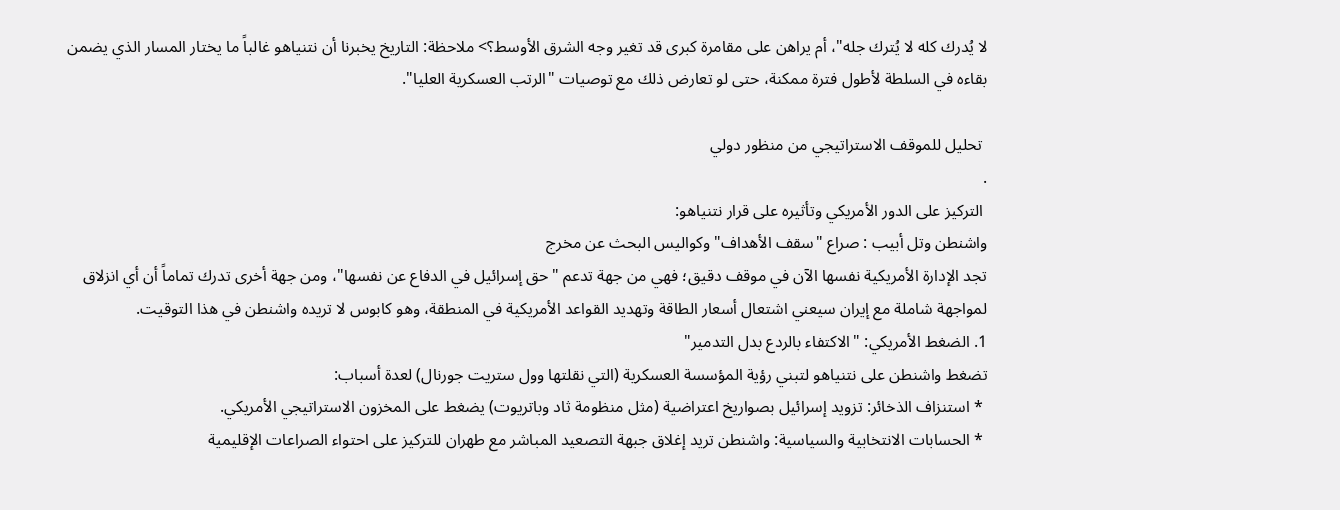لا يُدرك كله لا يُترك جله"، أم يراهن على مقامرة كبرى قد تغير وجه الشرق الأوسط؟> ملاحظة: التاريخ يخبرنا أن نتنياهو غالباً ما يختار المسار الذي يضمن بقاءه في السلطة لأطول فترة ممكنة، حتى لو تعارض ذلك مع توصيات "الرتب العسكرية العليا".

 تحليل للموقف الاستراتيجي من منظور دولي
.
 التركيز على الدور الأمريكي وتأثيره على قرار نتنياهو:
واشنطن وتل أبيب : صراع "سقف الأهداف" وكواليس البحث عن مخرج
تجد الإدارة الأمريكية نفسها الآن في موقف دقيق؛ فهي من جهة تدعم "حق إسرائيل في الدفاع عن نفسها"، ومن جهة أخرى تدرك تماماً أن أي انزلاق لمواجهة شاملة مع إيران سيعني اشتعال أسعار الطاقة وتهديد القواعد الأمريكية في المنطقة، وهو كابوس لا تريده واشنطن في هذا التوقيت.
1. الضغط الأمريكي: "الاكتفاء بالردع بدل التدمير"
تضغط واشنطن على نتنياهو لتبني رؤية المؤسسة العسكرية (التي نقلتها وول ستريت جورنال) لعدة أسباب:
 * استنزاف الذخائر: تزويد إسرائيل بصواريخ اعتراضية (مثل منظومة ثاد وباتريوت) يضغط على المخزون الاستراتيجي الأمريكي.
 * الحسابات الانتخابية والسياسية: واشنطن تريد إغلاق جبهة التصعيد المباشر مع طهران للتركيز على احتواء الصراعات الإقليمية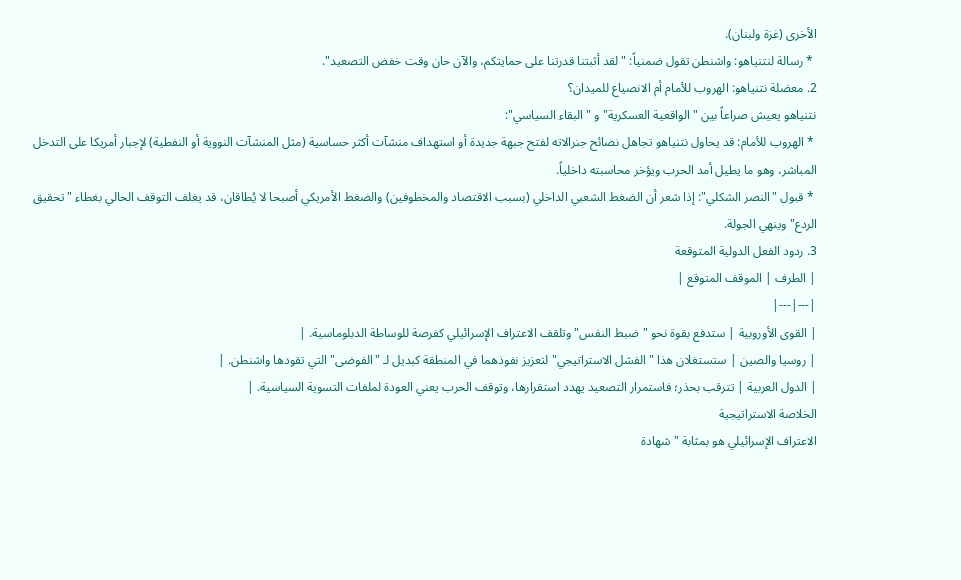الأخرى (غزة ولبنان).
 * رسالة لنتنياهو: واشنطن تقول ضمنياً: "لقد أثبتنا قدرتنا على حمايتكم، والآن حان وقت خفض التصعيد".
2. معضلة نتنياهو: الهروب للأمام أم الانصياع للميدان؟
نتنياهو يعيش صراعاً بين "الواقعية العسكرية" و "البقاء السياسي":
 * الهروب للأمام: قد يحاول نتنياهو تجاهل نصائح جنرالاته لفتح جبهة جديدة أو استهداف منشآت أكثر حساسية (مثل المنشآت النووية أو النفطية) لإجبار أمريكا على التدخل المباشر، وهو ما يطيل أمد الحرب ويؤخر محاسبته داخلياً.
 * قبول "النصر الشكلي": إذا شعر أن الضغط الشعبي الداخلي (بسبب الاقتصاد والمخطوفين) والضغط الأمريكي أصبحا لا يُطاقان، قد يغلف التوقف الحالي بغطاء "تحقيق الردع" وينهي الجولة.
3. ردود الفعل الدولية المتوقعة
| الطرف | الموقف المتوقع |
|---|---|
| القوى الأوروبية | ستدفع بقوة نحو "ضبط النفس" وتلقف الاعتراف الإسرائيلي كفرصة للوساطة الدبلوماسية. |
| روسيا والصين | ستستغلان هذا "الفشل الاستراتيجي" لتعزيز نفوذهما في المنطقة كبديل لـ "الفوضى" التي تقودها واشنطن. |
| الدول العربية | تترقب بحذر؛ فاستمرار التصعيد يهدد استقرارها، وتوقف الحرب يعني العودة لملفات التسوية السياسية. |
الخلاصة الاستراتيجية
الاعتراف الإسرائيلي هو بمثابة "شهادة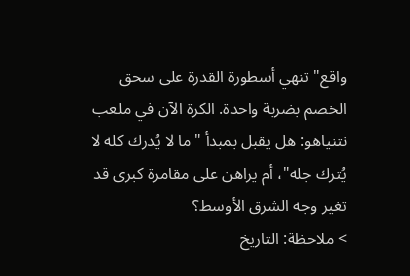واقع" تنهي أسطورة القدرة على سحق الخصم بضربة واحدة. الكرة الآن في ملعب نتنياهو: هل يقبل بمبدأ "ما لا يُدرك كله لا يُترك جله"، أم يراهن على مقامرة كبرى قد تغير وجه الشرق الأوسط؟
> ملاحظة: التاريخ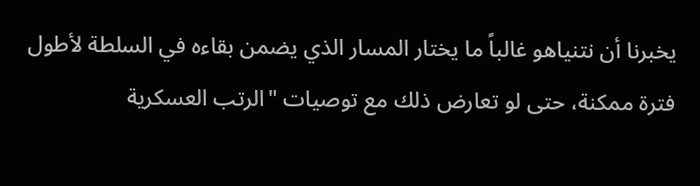يخبرنا أن نتنياهو غالباً ما يختار المسار الذي يضمن بقاءه في السلطة لأطول فترة ممكنة، حتى لو تعارض ذلك مع توصيات "الرتب العسكرية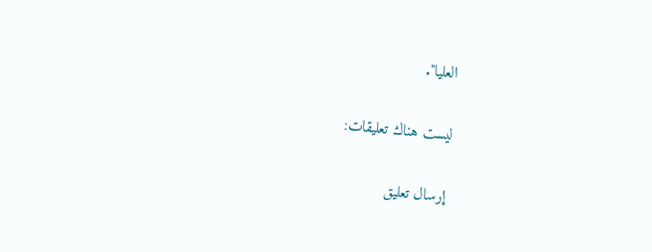العليا".

ليست هناك تعليقات:

إرسال تعليق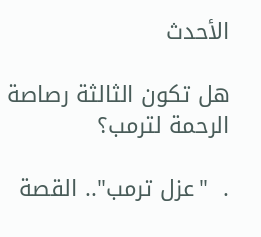الأحدث

هل تكون الثالثة رصاصة الرحمة لترمب؟

.  "عزل ترمب".. القصة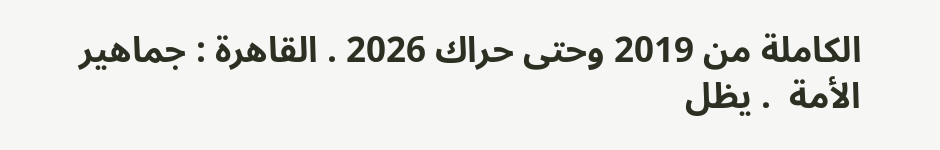الكاملة من 2019 وحتى حراك 2026 . القاهرة : جماهير الأمة  . يظل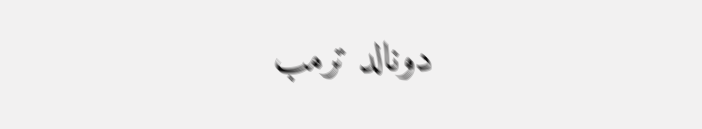دونالد ترمب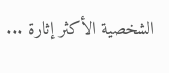الشخصية الأكثر إثارة ...